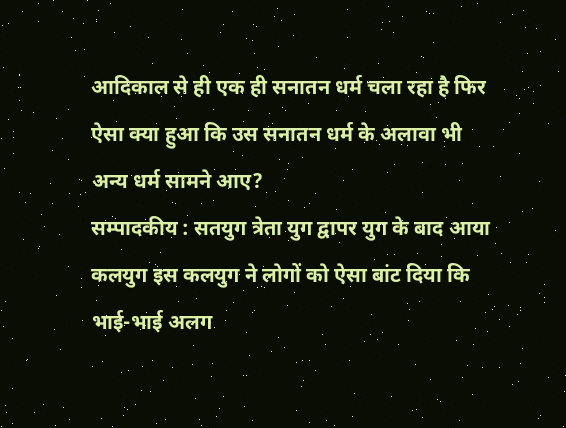आदिकाल से ही एक ही सनातन धर्म चला रहा है फिर ऐसा क्या हुआ कि उस सनातन धर्म के अलावा भी अन्य धर्म सामने आए?
सम्पादकीय : सतयुग त्रेता युग द्वापर युग के बाद आया कलयुग इस कलयुग ने लोगों को ऐसा बांट दिया कि भाई-भाई अलग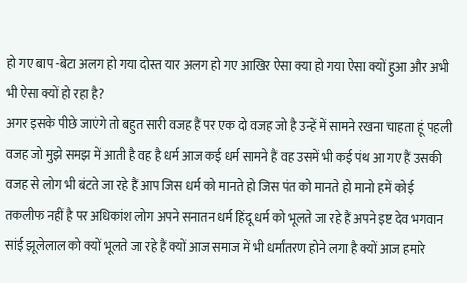हो गए बाप -बेटा अलग हो गया दोस्त यार अलग हो गए आखिर ऐसा क्या हो गया ऐसा क्यों हुआ और अभी भी ऐसा क्यों हो रहा है?
अगर इसके पीछे जाएंगे तो बहुत सारी वजह हैं पर एक दो वजह जो है उन्हें में सामने रखना चाहता हूं पहली वजह जो मुझे समझ में आती है वह है धर्म आज कई धर्म सामने हैं वह उसमें भी कई पंथ आ गए हैं उसकी वजह से लोग भी बंटते जा रहे हैं आप जिस धर्म को मानते हो जिस पंत को मानते हो मानो हमें कोई तकलीफ नहीं है पर अधिकांश लोग अपने सनातन धर्म हिंदू धर्म को भूलते जा रहे हैं अपने इष्ट देव भगवान सांई झूलेलाल को क्यों भूलते जा रहे हैं क्यों आज समाज में भी धर्मांतरण होने लगा है क्यों आज हमारे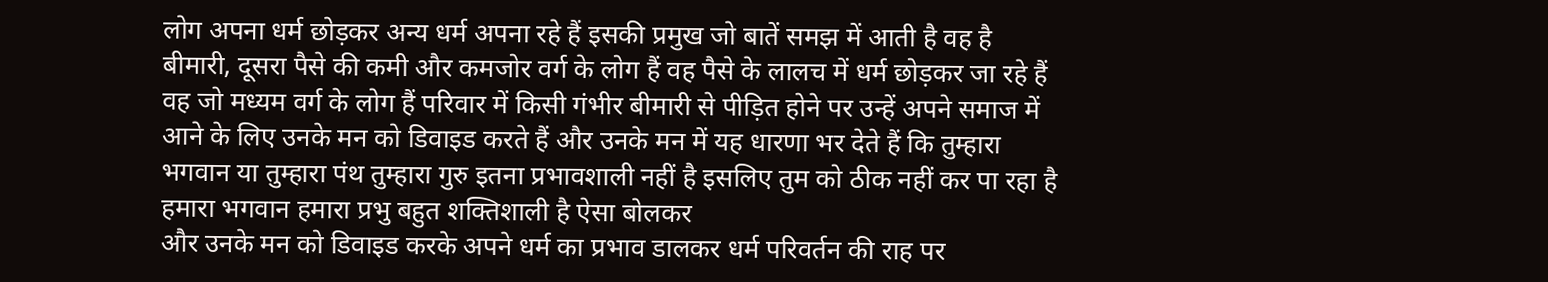लोग अपना धर्म छोड़कर अन्य धर्म अपना रहे हैं इसकी प्रमुख जो बातें समझ में आती है वह है बीमारी, दूसरा पैसे की कमी और कमजोर वर्ग के लोग हैं वह पैसे के लालच में धर्म छोड़कर जा रहे हैं वह जो मध्यम वर्ग के लोग हैं परिवार में किसी गंभीर बीमारी से पीड़ित होने पर उन्हें अपने समाज में आने के लिए उनके मन को डिवाइड करते हैं और उनके मन में यह धारणा भर देते हैं कि तुम्हारा भगवान या तुम्हारा पंथ तुम्हारा गुरु इतना प्रभावशाली नहीं है इसलिए तुम को ठीक नहीं कर पा रहा है हमारा भगवान हमारा प्रभु बहुत शक्तिशाली है ऐसा बोलकर
और उनके मन को डिवाइड करके अपने धर्म का प्रभाव डालकर धर्म परिवर्तन की राह पर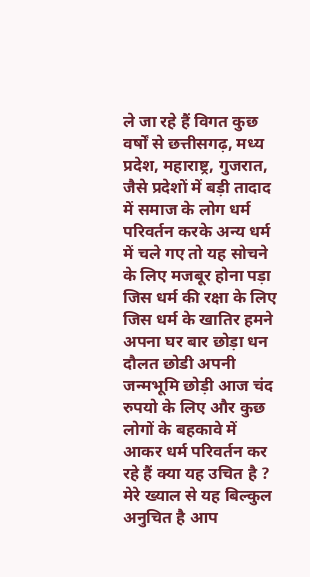ले जा रहे हैं विगत कुछ वर्षों से छत्तीसगढ़, मध्य प्रदेश, महाराष्ट्र, गुजरात, जैसे प्रदेशों में बड़ी तादाद में समाज के लोग धर्म परिवर्तन करके अन्य धर्म में चले गए तो यह सोचने के लिए मजबूर होना पड़ा
जिस धर्म की रक्षा के लिए जिस धर्म के खातिर हमने अपना घर बार छोड़ा धन दौलत छोडी अपनी जन्मभूमि छोड़ी आज चंद रुपयो के लिए और कुछ लोगों के बहकावे में आकर धर्म परिवर्तन कर रहे हैं क्या यह उचित है ?
मेरे ख्याल से यह बिल्कुल अनुचित है आप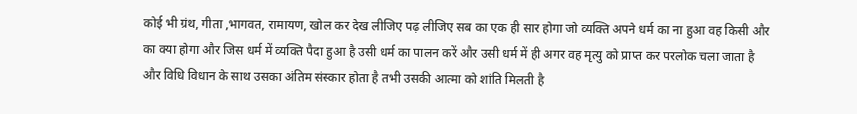कोई भी ग्रंथ, गीता ,भागवत, रामायण, खोल कर देख लीजिए पढ़ लीजिए सब का एक ही सार होगा जो व्यक्ति अपने धर्म का ना हुआ वह किसी और का क्या होगा और जिस धर्म में व्यक्ति पैदा हुआ है उसी धर्म का पालन करें और उसी धर्म में ही अगर वह मृत्यु को प्राप्त कर परलोक चला जाता है और विधि विधान के साथ उसका अंतिम संस्कार होता है तभी उसकी आत्मा को शांति मिलती है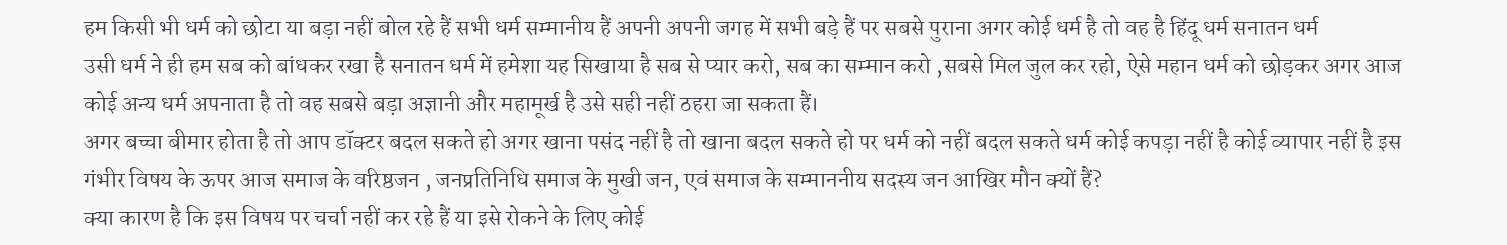हम किसी भी धर्म को छोटा या बड़ा नहीं बोल रहे हैं सभी धर्म सम्मानीय हैं अपनी अपनी जगह में सभी बड़े हैं पर सबसे पुराना अगर कोई धर्म है तो वह है हिंदू धर्म सनातन धर्म
उसी धर्म ने ही हम सब को बांधकर रखा है सनातन धर्म में हमेशा यह सिखाया है सब से प्यार करो, सब का सम्मान करो ,सबसे मिल जुल कर रहो, ऐसे महान धर्म को छोड़कर अगर आज कोई अन्य धर्म अपनाता है तो वह सबसे बड़ा अज्ञानी और महामूर्ख है उसे सही नहीं ठहरा जा सकता हैं।
अगर बच्चा बीमार होता है तो आप डॉक्टर बदल सकते हो अगर खाना पसंद नहीं है तो खाना बदल सकते हो पर धर्म को नहीं बदल सकते धर्म कोई कपड़ा नहीं है कोई व्यापार नहीं है इस गंभीर विषय के ऊपर आज समाज के वरिष्ठजन , जनप्रतिनिधि समाज के मुखी जन, एवं समाज के सम्माननीय सदस्य जन आखिर मौन क्यों हैं?
क्या कारण है कि इस विषय पर चर्चा नहीं कर रहे हैं या इसे रोकने के लिए कोई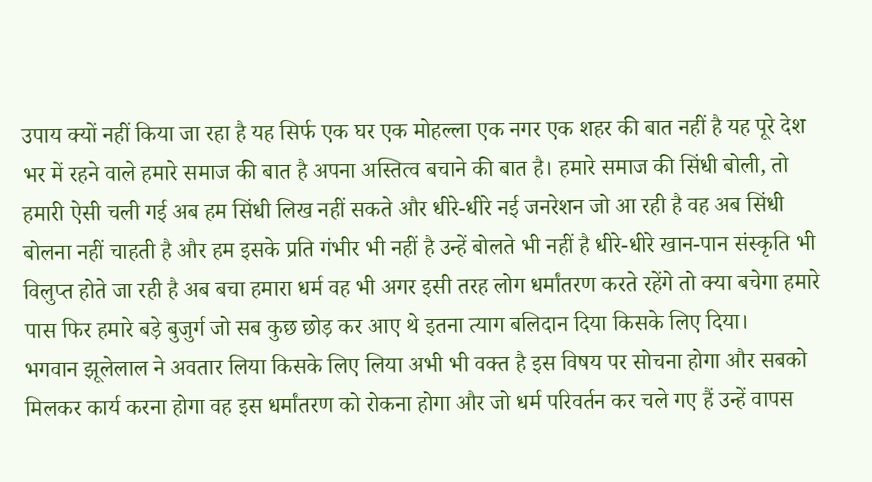उपाय क्यों नहीं किया जा रहा है यह सिर्फ एक घर एक मोहल्ला एक नगर एक शहर की बात नहीं है यह पूरे देश भर में रहने वाले हमारे समाज की बात है अपना अस्तित्व बचाने की बात है। हमारे समाज की सिंधी बोली, तो हमारी ऐसी चली गई अब हम सिंधी लिख नहीं सकते और धीरे-धीरे नई जनरेशन जो आ रही है वह अब सिंधी बोलना नहीं चाहती है और हम इसके प्रति गंभीर भी नहीं है उन्हें बोलते भी नहीं है धीरे-धीरे खान-पान संस्कृति भी विलुप्त होते जा रही है अब बचा हमारा धर्म वह भी अगर इसी तरह लोग धर्मांतरण करते रहेंगे तो क्या बचेगा हमारे पास फिर हमारे बड़े बुजुर्ग जो सब कुछ छोड़ कर आए थे इतना त्याग बलिदान दिया किसके लिए दिया।
भगवान झूलेलाल ने अवतार लिया किसके लिए लिया अभी भी वक्त है इस विषय पर सोचना होगा और सबको मिलकर कार्य करना होगा वह इस धर्मांतरण को रोकना होगा और जो धर्म परिवर्तन कर चले गए हैं उन्हें वापस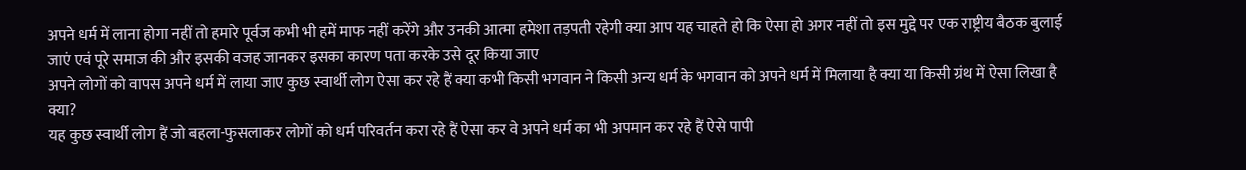अपने धर्म में लाना होगा नहीं तो हमारे पूर्वज कभी भी हमें माफ नहीं करेंगे और उनकी आत्मा हमेशा तड़पती रहेगी क्या आप यह चाहते हो कि ऐसा हो अगर नहीं तो इस मुद्दे पर एक राष्ट्रीय बैठक बुलाई जाएं एवं पूरे समाज की और इसकी वजह जानकर इसका कारण पता करके उसे दूर किया जाए
अपने लोगों को वापस अपने धर्म में लाया जाए कुछ स्वार्थी लोग ऐसा कर रहे हैं क्या कभी किसी भगवान ने किसी अन्य धर्म के भगवान को अपने धर्म में मिलाया है क्या या किसी ग्रंथ में ऐसा लिखा है क्या?
यह कुछ स्वार्थी लोग हैं जो बहला-फुसलाकर लोगों को धर्म परिवर्तन करा रहे हैं ऐसा कर वे अपने धर्म का भी अपमान कर रहे हैं ऐसे पापी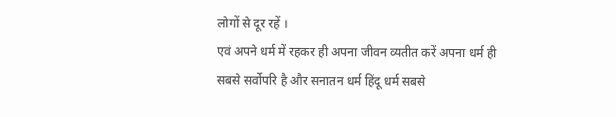लोगों से दूर रहें ।
एवं अपने धर्म में रहकर ही अपना जीवन व्यतीत करें अपना धर्म ही सबसे सर्वोपरि है और सनातन धर्म हिंदू धर्म सबसे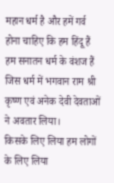महान धर्म है और हमें गर्व होना चाहिए कि हम हिंदू हैं हम सनातन धर्म के वंशज हैं
जिस धर्म में भगवान राम श्री कृष्ण एवं अनेक देवी देवताओं ने अवतार लिया।
किसके लिए लिया हम लोगों के लिए लिया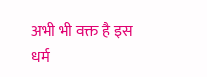अभी भी वक्त है इस धर्म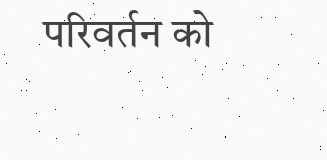परिवर्तन को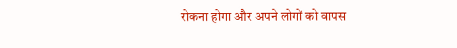रोकना होगा और अपने लोगों को वापस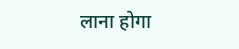लाना होगा